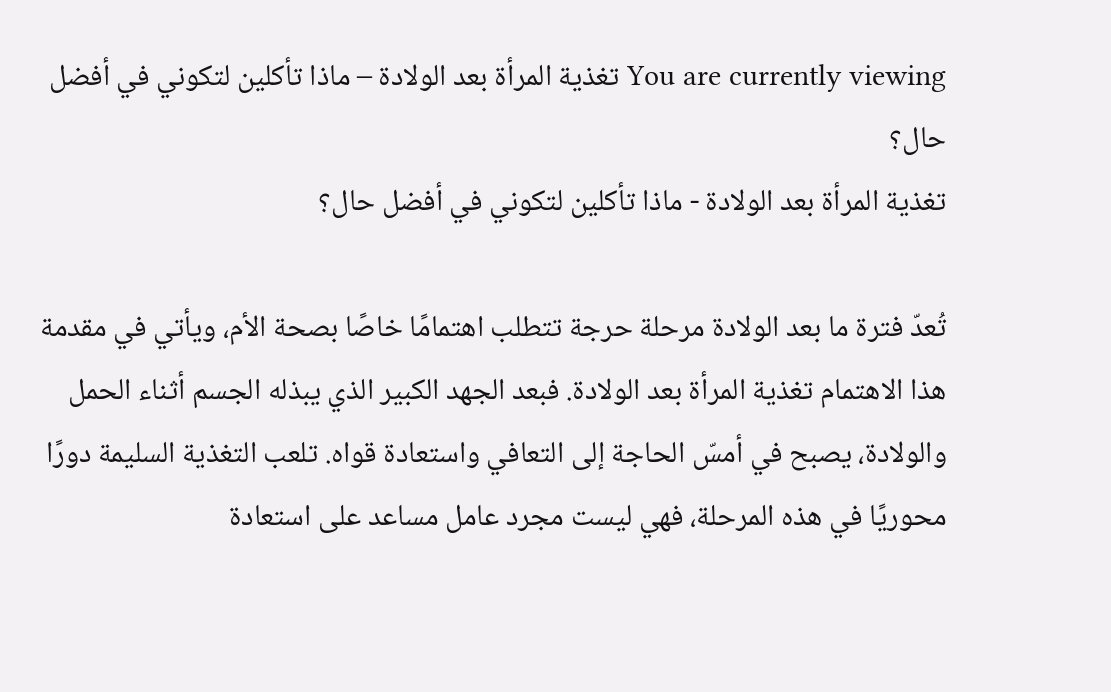You are currently viewing تغذية المرأة بعد الولادة – ماذا تأكلين لتكوني في أفضل حال؟
تغذية المرأة بعد الولادة - ماذا تأكلين لتكوني في أفضل حال؟

تُعدّ فترة ما بعد الولادة مرحلة حرجة تتطلب اهتمامًا خاصًا بصحة الأم، ويأتي في مقدمة هذا الاهتمام تغذية المرأة بعد الولادة. فبعد الجهد الكبير الذي يبذله الجسم أثناء الحمل والولادة، يصبح في أمسّ الحاجة إلى التعافي واستعادة قواه. تلعب التغذية السليمة دورًا محوريًا في هذه المرحلة، فهي ليست مجرد عامل مساعد على استعادة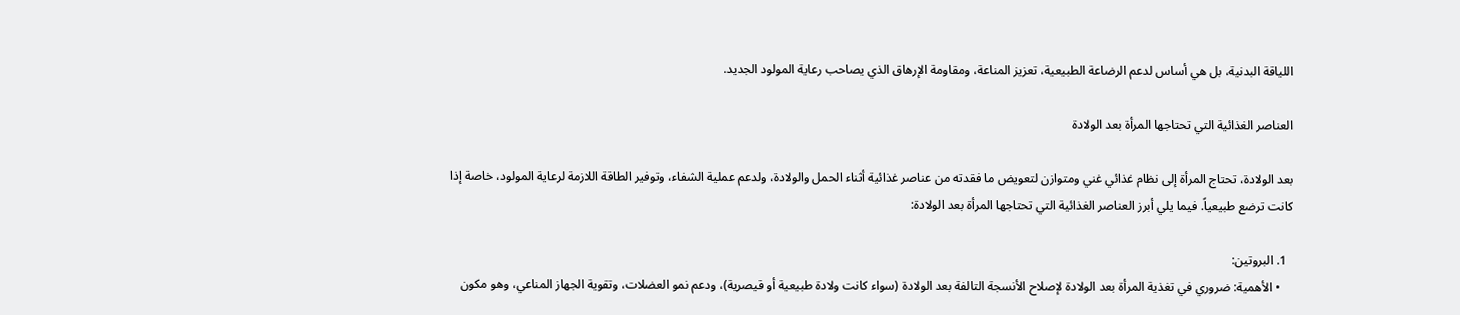اللياقة البدنية، بل هي أساس لدعم الرضاعة الطبيعية، تعزيز المناعة، ومقاومة الإرهاق الذي يصاحب رعاية المولود الجديد.

العناصر الغذائية التي تحتاجها المرأة بعد الولادة

بعد الولادة، تحتاج المرأة إلى نظام غذائي غني ومتوازن لتعويض ما فقدته من عناصر غذائية أثناء الحمل والولادة، ولدعم عملية الشفاء، وتوفير الطاقة اللازمة لرعاية المولود، خاصة إذا كانت ترضع طبيعياً. فيما يلي أبرز العناصر الغذائية التي تحتاجها المرأة بعد الولادة:

  1. البروتين:
    • الأهمية: ضروري في تغذية المرأة بعد الولادة لإصلاح الأنسجة التالفة بعد الولادة (سواء كانت ولادة طبيعية أو قيصرية)، ودعم نمو العضلات، وتقوية الجهاز المناعي، وهو مكون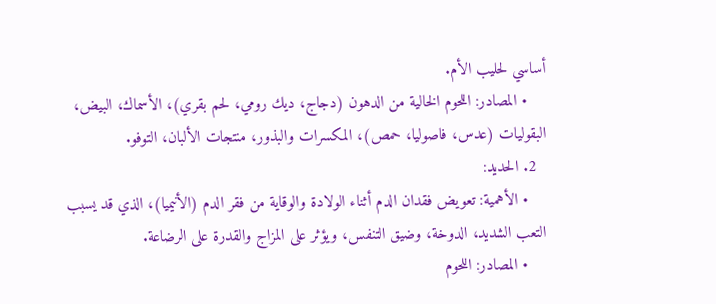أساسي لحليب الأم.
    • المصادر: اللحوم الخالية من الدهون (دجاج، ديك رومي، لحم بقري)، الأسماك، البيض، البقوليات (عدس، فاصوليا، حمص)، المكسرات والبذور، منتجات الألبان، التوفو.
  2. الحديد:
    • الأهمية: تعويض فقدان الدم أثناء الولادة والوقاية من فقر الدم (الأنيميا)، الذي قد يسبب التعب الشديد، الدوخة، وضيق التنفس، ويؤثر على المزاج والقدرة على الرضاعة.
    • المصادر: اللحوم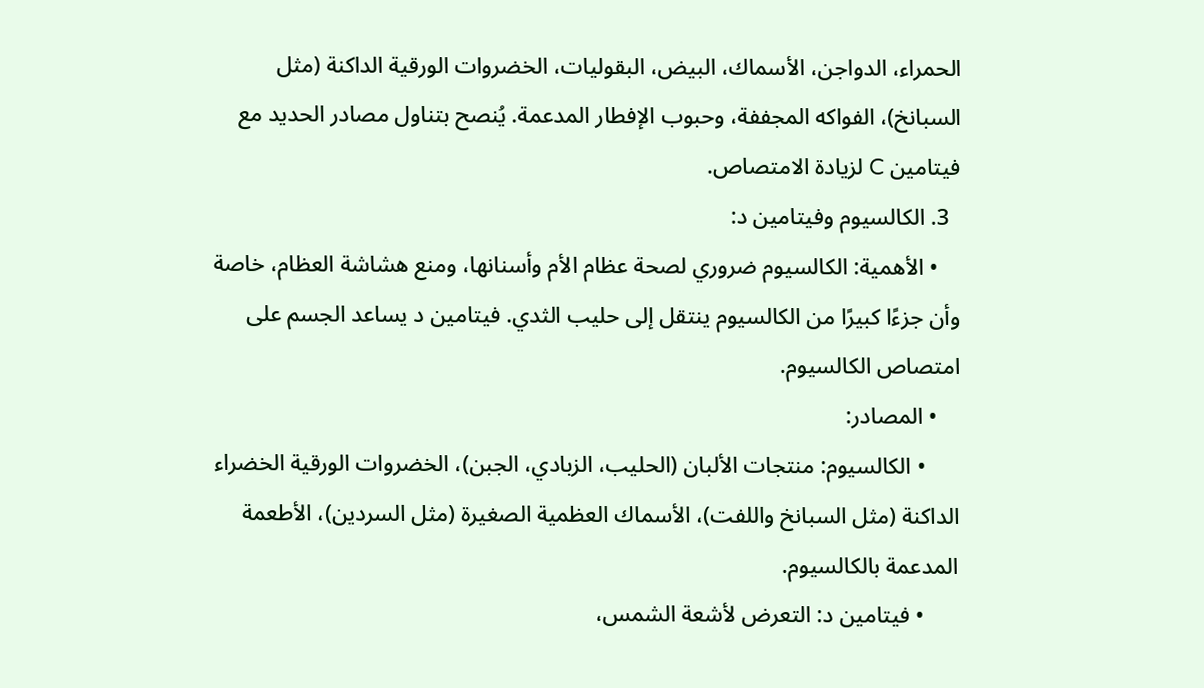الحمراء، الدواجن، الأسماك، البيض، البقوليات، الخضروات الورقية الداكنة (مثل السبانخ)، الفواكه المجففة، وحبوب الإفطار المدعمة. يُنصح بتناول مصادر الحديد مع فيتامين C لزيادة الامتصاص.
  3. الكالسيوم وفيتامين د:
    • الأهمية: الكالسيوم ضروري لصحة عظام الأم وأسنانها، ومنع هشاشة العظام، خاصة وأن جزءًا كبيرًا من الكالسيوم ينتقل إلى حليب الثدي. فيتامين د يساعد الجسم على امتصاص الكالسيوم.
    • المصادر:
      • الكالسيوم: منتجات الألبان (الحليب، الزبادي، الجبن)، الخضروات الورقية الخضراء الداكنة (مثل السبانخ واللفت)، الأسماك العظمية الصغيرة (مثل السردين)، الأطعمة المدعمة بالكالسيوم.
      • فيتامين د: التعرض لأشعة الشمس،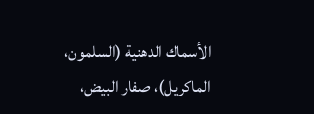الأسماك الدهنية (السلمون، الماكريل)، صفار البيض،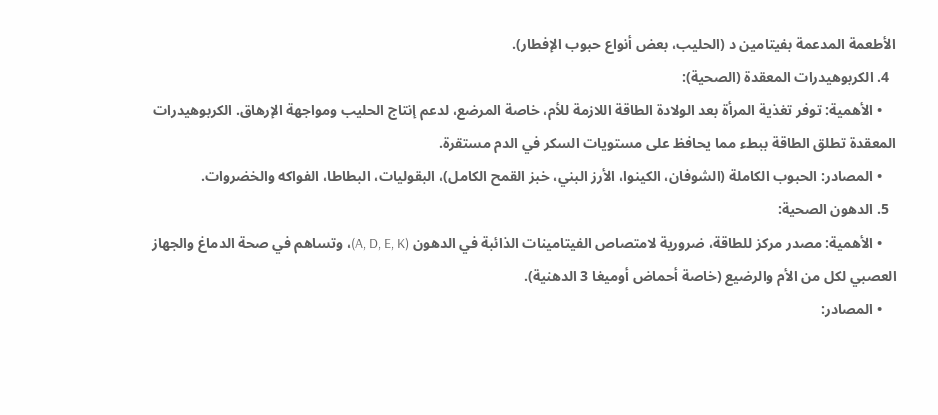الأطعمة المدعمة بفيتامين د (الحليب، بعض أنواع حبوب الإفطار).
  4. الكربوهيدرات المعقدة (الصحية):
    • الأهمية: توفر تغذية المرأة بعد الولادة الطاقة اللازمة للأم، خاصة المرضع، لدعم إنتاج الحليب ومواجهة الإرهاق. الكربوهيدرات المعقدة تطلق الطاقة ببطء مما يحافظ على مستويات السكر في الدم مستقرة.
    • المصادر: الحبوب الكاملة (الشوفان، الكينوا، الأرز البني، خبز القمح الكامل)، البقوليات، البطاطا، الفواكه والخضروات.
  5. الدهون الصحية:
    • الأهمية: مصدر مركز للطاقة، ضرورية لامتصاص الفيتامينات الذائبة في الدهون (A, D, E, K)، وتساهم في صحة الدماغ والجهاز العصبي لكل من الأم والرضيع (خاصة أحماض أوميغا 3 الدهنية).
    • المصادر: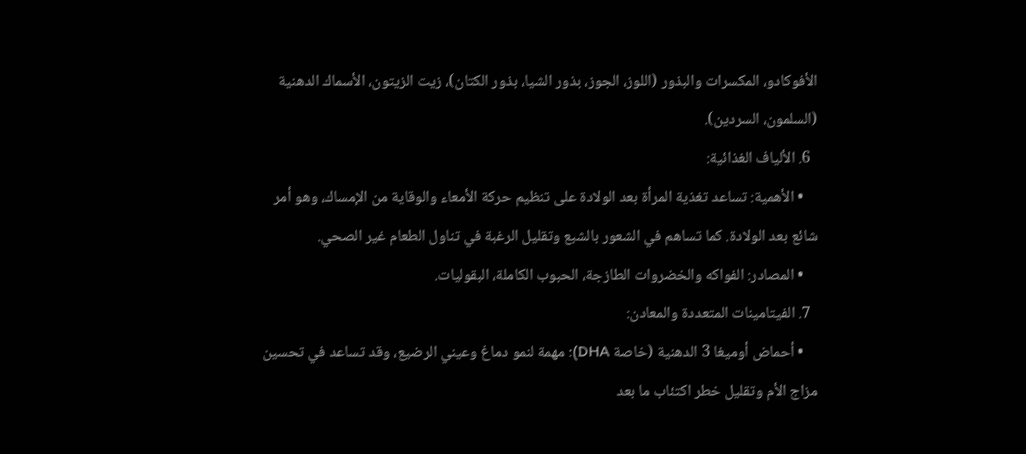الأفوكادو، المكسرات والبذور (اللوز، الجوز، بذور الشيا، بذور الكتان)، زيت الزيتون، الأسماك الدهنية (السلمون، السردين).
  6. الألياف الغذائية:
    • الأهمية: تساعد تغذية المرأة بعد الولادة على تنظيم حركة الأمعاء والوقاية من الإمساك، وهو أمر شائع بعد الولادة. كما تساهم في الشعور بالشبع وتقليل الرغبة في تناول الطعام غير الصحي.
    • المصادر: الفواكه والخضروات الطازجة، الحبوب الكاملة، البقوليات.
  7. الفيتامينات المتعددة والمعادن:
    • أحماض أوميغا 3 الدهنية (خاصة DHA): مهمة لنمو دماغ وعيني الرضيع، وقد تساعد في تحسين مزاج الأم وتقليل خطر اكتئاب ما بعد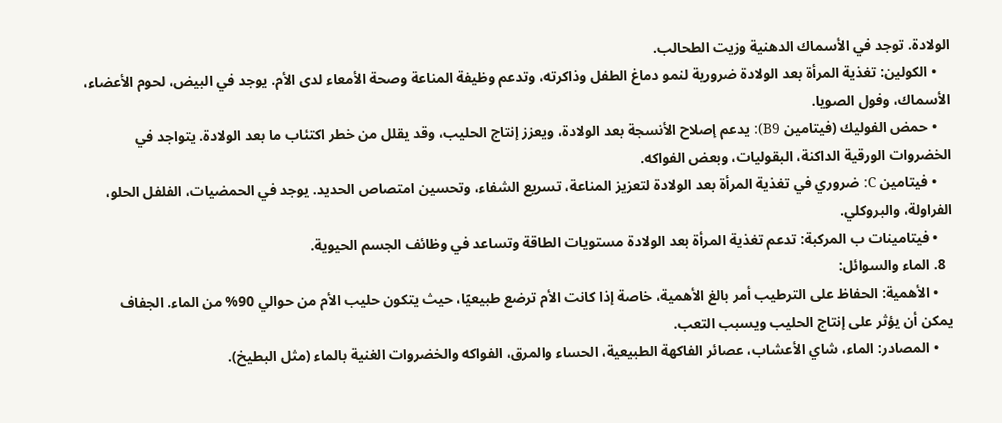الولادة. توجد في الأسماك الدهنية وزيت الطحالب.
    • الكولين: تغذية المرأة بعد الولادة ضرورية لنمو دماغ الطفل وذاكرته، وتدعم وظيفة المناعة وصحة الأمعاء لدى الأم. يوجد في البيض، لحوم الأعضاء، الأسماك، وفول الصويا.
    • حمض الفوليك (فيتامين B9): يدعم إصلاح الأنسجة بعد الولادة، ويعزز إنتاج الحليب، وقد يقلل من خطر اكتئاب ما بعد الولادة. يتواجد في الخضروات الورقية الداكنة، البقوليات، وبعض الفواكه.
    • فيتامين C: ضروري في تغذية المرأة بعد الولادة لتعزيز المناعة، تسريع الشفاء، وتحسين امتصاص الحديد. يوجد في الحمضيات، الفلفل الحلو، الفراولة، والبروكلي.
    • فيتامينات ب المركبة: تدعم تغذية المرأة بعد الولادة مستويات الطاقة وتساعد في وظائف الجسم الحيوية.
  8. الماء والسوائل:
    • الأهمية: الحفاظ على الترطيب أمر بالغ الأهمية، خاصة إذا كانت الأم ترضع طبيعيًا، حيث يتكون حليب الأم من حوالي 90% من الماء. الجفاف يمكن أن يؤثر على إنتاج الحليب ويسبب التعب.
    • المصادر: الماء، شاي الأعشاب، عصائر الفاكهة الطبيعية، الحساء والمرق، الفواكه والخضروات الغنية بالماء (مثل البطيخ).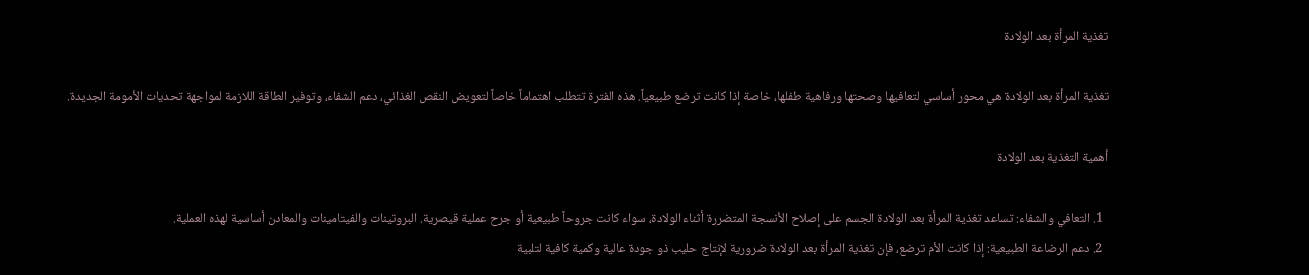تغذية المرأة بعد الولادة

تغذية المرأة بعد الولادة هي محور أساسي لتعافيها وصحتها ورفاهية طفلها، خاصة إذا كانت ترضع طبيعياً. هذه الفترة تتطلب اهتماماً خاصاً لتعويض النقص الغذائي، دعم الشفاء، وتوفير الطاقة اللازمة لمواجهة تحديات الأمومة الجديدة.

أهمية التغذية بعد الولادة

  1. التعافي والشفاء: تساعد تغذية المرأة بعد الولادة الجسم على إصلاح الأنسجة المتضررة أثناء الولادة، سواء كانت جروحاً طبيعية أو جرح عملية قيصرية. البروتينات والفيتامينات والمعادن أساسية لهذه العملية.
  2. دعم الرضاعة الطبيعية: إذا كانت الأم ترضع، فإن تغذية المرأة بعد الولادة ضرورية لإنتاج حليب ذو جودة عالية وكمية كافية لتلبية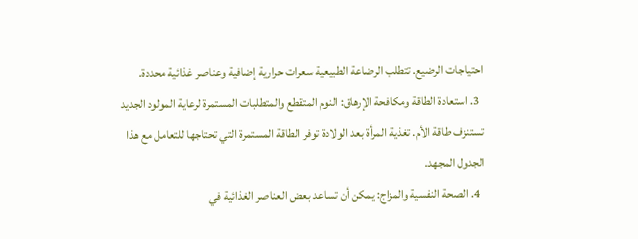احتياجات الرضيع. تتطلب الرضاعة الطبيعية سعرات حرارية إضافية وعناصر غذائية محددة.
  3. استعادة الطاقة ومكافحة الإرهاق: النوم المتقطع والمتطلبات المستمرة لرعاية المولود الجديد تستنزف طاقة الأم. تغذية المرأة بعد الولادة توفر الطاقة المستمرة التي تحتاجها للتعامل مع هذا الجدول المجهد.
  4. الصحة النفسية والمزاج: يمكن أن تساعد بعض العناصر الغذائية في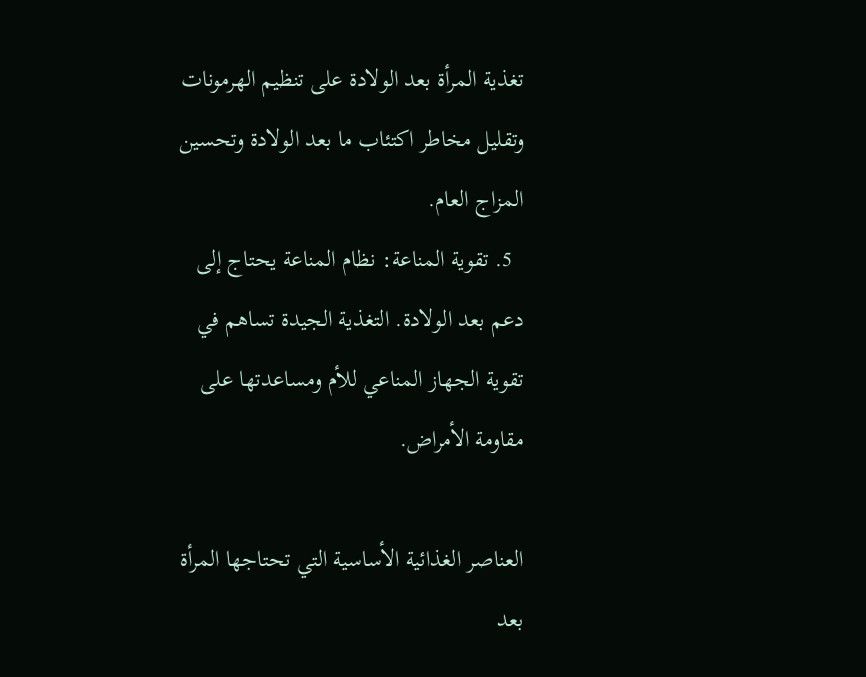تغذية المرأة بعد الولادة على تنظيم الهرمونات وتقليل مخاطر اكتئاب ما بعد الولادة وتحسين المزاج العام.
  5. تقوية المناعة: نظام المناعة يحتاج إلى دعم بعد الولادة. التغذية الجيدة تساهم في تقوية الجهاز المناعي للأم ومساعدتها على مقاومة الأمراض.

العناصر الغذائية الأساسية التي تحتاجها المرأة بعد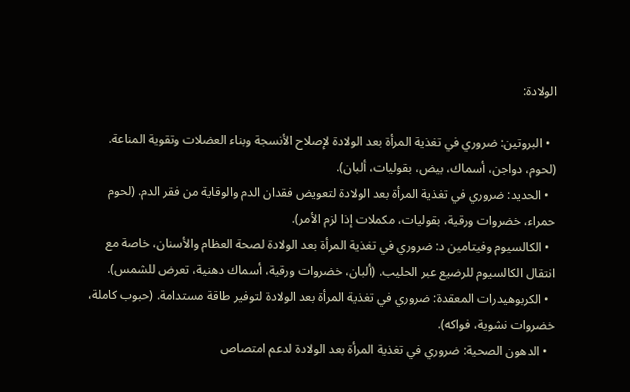الولادة:

  • البروتين: ضروري في تغذية المرأة بعد الولادة لإصلاح الأنسجة وبناء العضلات وتقوية المناعة. (لحوم، دواجن، أسماك، بيض، بقوليات، ألبان).
  • الحديد: ضروري في تغذية المرأة بعد الولادة لتعويض فقدان الدم والوقاية من فقر الدم. (لحوم حمراء، خضروات ورقية، بقوليات، مكملات إذا لزم الأمر).
  • الكالسيوم وفيتامين د: ضروري في تغذية المرأة بعد الولادة لصحة العظام والأسنان، خاصة مع انتقال الكالسيوم للرضيع عبر الحليب. (ألبان، خضروات ورقية، أسماك دهنية، تعرض للشمس).
  • الكربوهيدرات المعقدة: ضروري في تغذية المرأة بعد الولادة لتوفير طاقة مستدامة. (حبوب كاملة، خضروات نشوية، فواكه).
  • الدهون الصحية: ضروري في تغذية المرأة بعد الولادة لدعم امتصاص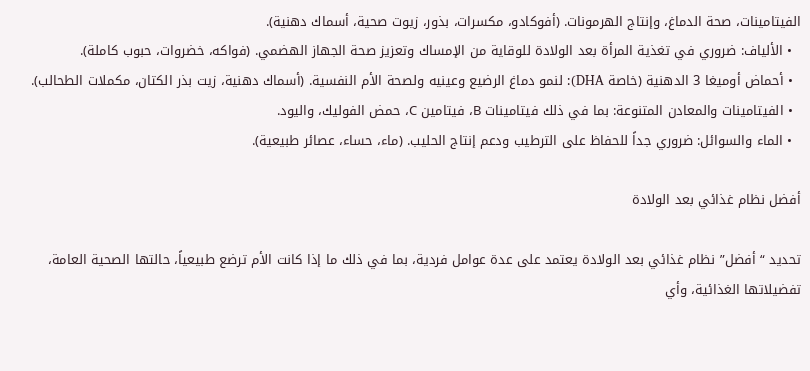الفيتامينات، صحة الدماغ، وإنتاج الهرمونات. (أفوكادو، مكسرات، بذور، زيوت صحية، أسماك دهنية).
  • الألياف: ضروري في تغذية المرأة بعد الولادة للوقاية من الإمساك وتعزيز صحة الجهاز الهضمي. (فواكه، خضروات، حبوب كاملة).
  • أحماض أوميغا 3 الدهنية (خاصة DHA): لنمو دماغ الرضيع وعينيه ولصحة الأم النفسية. (أسماك دهنية، زيت بذر الكتان، مكملات الطحالب).
  • الفيتامينات والمعادن المتنوعة: بما في ذلك فيتامينات B، فيتامين C، حمض الفوليك، واليود.
  • الماء والسوائل: ضروري جداً للحفاظ على الترطيب ودعم إنتاج الحليب. (ماء، حساء، عصائر طبيعية).

أفضل نظام غذائي بعد الولادة

تحديد “أفضل” نظام غذائي بعد الولادة يعتمد على عدة عوامل فردية، بما في ذلك ما إذا كانت الأم ترضع طبيعياً، حالتها الصحية العامة، تفضيلاتها الغذائية، وأي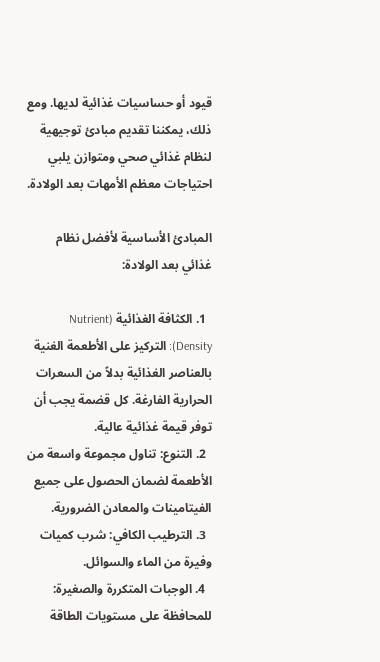قيود أو حساسيات غذائية لديها. ومع ذلك، يمكننا تقديم مبادئ توجيهية لنظام غذائي صحي ومتوازن يلبي احتياجات معظم الأمهات بعد الولادة.

المبادئ الأساسية لأفضل نظام غذائي بعد الولادة:

  1. الكثافة الغذائية (Nutrient Density): التركيز على الأطعمة الغنية بالعناصر الغذائية بدلاً من السعرات الحرارية الفارغة. كل قضمة يجب أن توفر قيمة غذائية عالية.
  2. التنوع: تناول مجموعة واسعة من الأطعمة لضمان الحصول على جميع الفيتامينات والمعادن الضرورية.
  3. الترطيب الكافي: شرب كميات وفيرة من الماء والسوائل.
  4. الوجبات المتكررة والصغيرة: للمحافظة على مستويات الطاقة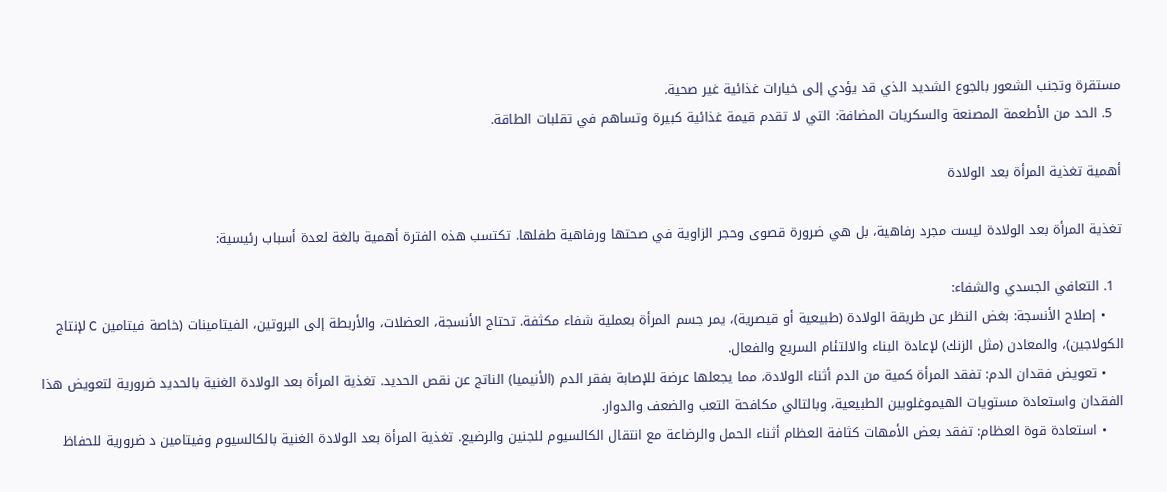مستقرة وتجنب الشعور بالجوع الشديد الذي قد يؤدي إلى خيارات غذائية غير صحية.
  5. الحد من الأطعمة المصنعة والسكريات المضافة: التي لا تقدم قيمة غذائية كبيرة وتساهم في تقلبات الطاقة.

أهمية تغذية المرأة بعد الولادة

تغذية المرأة بعد الولادة ليست مجرد رفاهية، بل هي ضرورة قصوى وحجر الزاوية في صحتها ورفاهية طفلها. تكتسب هذه الفترة أهمية بالغة لعدة أسباب رئيسية:

  1. التعافي الجسدي والشفاء:
    • إصلاح الأنسجة: بغض النظر عن طريقة الولادة (طبيعية أو قيصرية)، يمر جسم المرأة بعملية شفاء مكثفة. تحتاج الأنسجة، العضلات، والأربطة إلى البروتين، الفيتامينات (خاصة فيتامين C لإنتاج الكولاجين)، والمعادن (مثل الزنك) لإعادة البناء والالتئام السريع والفعال.
    • تعويض فقدان الدم: تفقد المرأة كمية من الدم أثناء الولادة، مما يجعلها عرضة للإصابة بفقر الدم (الأنيميا) الناتج عن نقص الحديد. تغذية المرأة بعد الولادة الغنية بالحديد ضرورية لتعويض هذا الفقدان واستعادة مستويات الهيموغلوبين الطبيعية، وبالتالي مكافحة التعب والضعف والدوار.
    • استعادة قوة العظام: تفقد بعض الأمهات كثافة العظام أثناء الحمل والرضاعة مع انتقال الكالسيوم للجنين والرضيع. تغذية المرأة بعد الولادة الغنية بالكالسيوم وفيتامين د ضرورية للحفاظ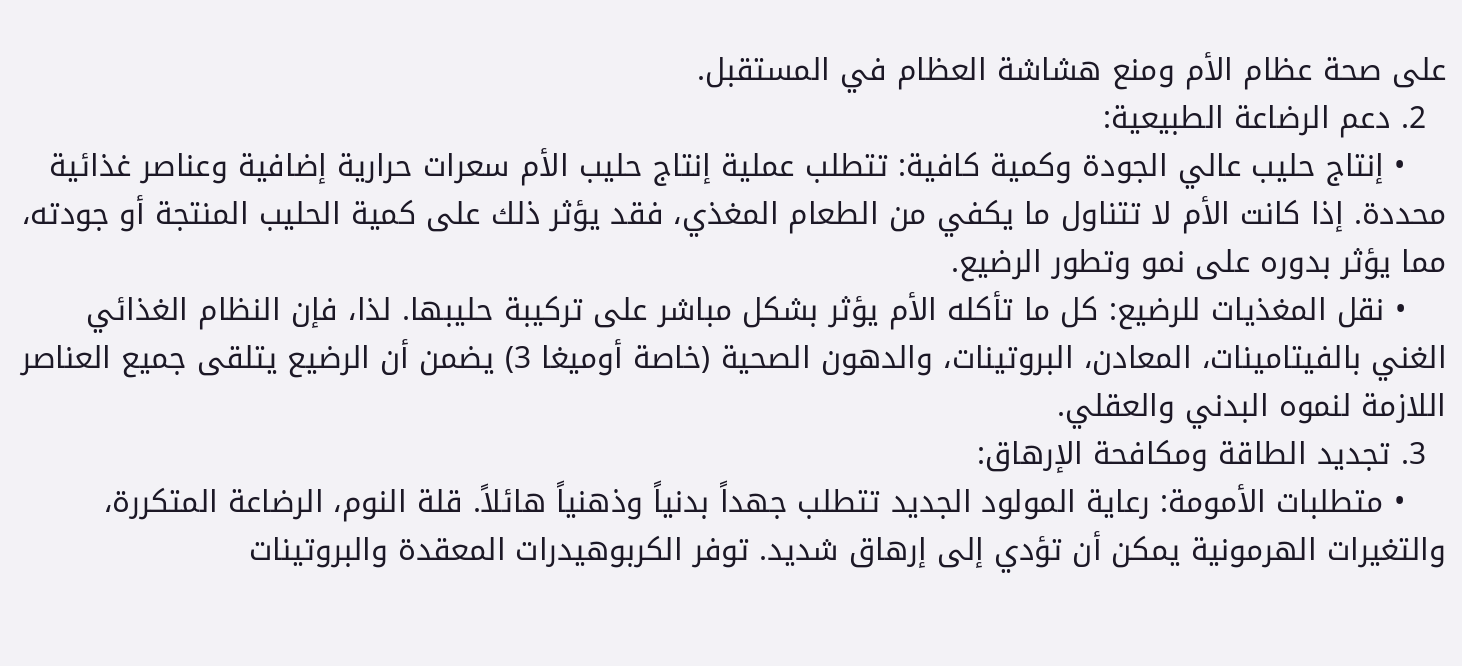على صحة عظام الأم ومنع هشاشة العظام في المستقبل.
  2. دعم الرضاعة الطبيعية:
    • إنتاج حليب عالي الجودة وكمية كافية: تتطلب عملية إنتاج حليب الأم سعرات حرارية إضافية وعناصر غذائية محددة. إذا كانت الأم لا تتناول ما يكفي من الطعام المغذي، فقد يؤثر ذلك على كمية الحليب المنتجة أو جودته، مما يؤثر بدوره على نمو وتطور الرضيع.
    • نقل المغذيات للرضيع: كل ما تأكله الأم يؤثر بشكل مباشر على تركيبة حليبها. لذا، فإن النظام الغذائي الغني بالفيتامينات، المعادن، البروتينات، والدهون الصحية (خاصة أوميغا 3) يضمن أن الرضيع يتلقى جميع العناصر اللازمة لنموه البدني والعقلي.
  3. تجديد الطاقة ومكافحة الإرهاق:
    • متطلبات الأمومة: رعاية المولود الجديد تتطلب جهداً بدنياً وذهنياً هائلاً. قلة النوم، الرضاعة المتكررة، والتغيرات الهرمونية يمكن أن تؤدي إلى إرهاق شديد. توفر الكربوهيدرات المعقدة والبروتينات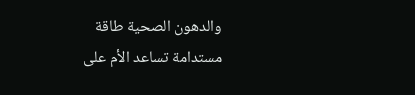والدهون الصحية طاقة مستدامة تساعد الأم على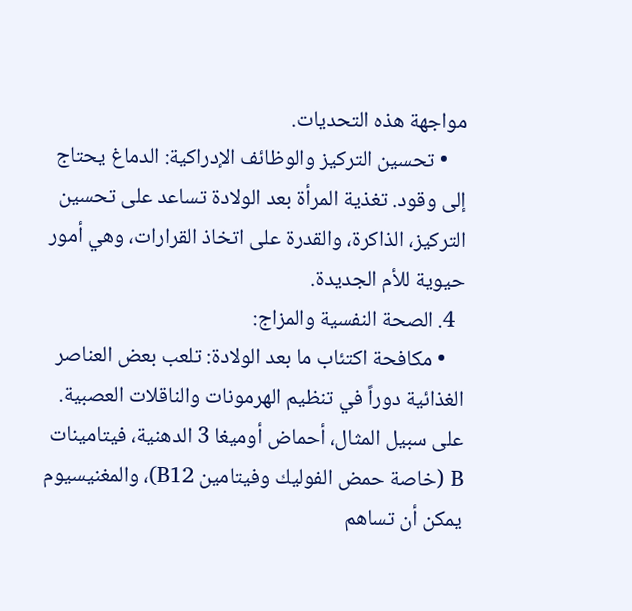مواجهة هذه التحديات.
    • تحسين التركيز والوظائف الإدراكية: الدماغ يحتاج إلى وقود. تغذية المرأة بعد الولادة تساعد على تحسين التركيز، الذاكرة، والقدرة على اتخاذ القرارات، وهي أمور حيوية للأم الجديدة.
  4. الصحة النفسية والمزاج:
    • مكافحة اكتئاب ما بعد الولادة: تلعب بعض العناصر الغذائية دوراً في تنظيم الهرمونات والناقلات العصبية. على سبيل المثال، أحماض أوميغا 3 الدهنية، فيتامينات B (خاصة حمض الفوليك وفيتامين B12)، والمغنيسيوم يمكن أن تساهم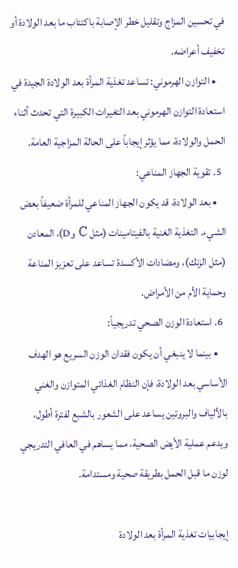في تحسين المزاج وتقليل خطر الإصابة باكتئاب ما بعد الولادة أو تخفيف أعراضه.
    • التوازن الهرموني: تساعد تغذية المرأة بعد الولادة الجيدة في استعادة التوازن الهرموني بعد التغيرات الكبيرة التي تحدث أثناء الحمل والولادة، مما يؤثر إيجاباً على الحالة المزاجية العامة.
  5. تقوية الجهاز المناعي:
    • بعد الولادة، قد يكون الجهاز المناعي للمرأة ضعيفاً بعض الشيء. التغذية الغنية بالفيتامينات (مثل C وD)، المعادن (مثل الزنك)، ومضادات الأكسدة تساعد على تعزيز المناعة وحماية الأم من الأمراض.
  6. استعادة الوزن الصحي تدريجياً:
    • بينما لا ينبغي أن يكون فقدان الوزن السريع هو الهدف الأساسي بعد الولادة، فإن النظام الغذائي المتوازن والغني بالألياف والبروتين يساعد على الشعور بالشبع لفترة أطول، ويدعم عملية الأيض الصحية، مما يساهم في العافي التدريجي لوزن ما قبل الحمل بطريقة صحية ومستدامة.

إيجابيات تغذية المرأة بعد الولادة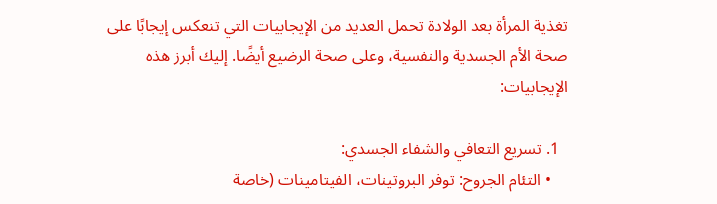تغذية المرأة بعد الولادة تحمل العديد من الإيجابيات التي تنعكس إيجابًا على صحة الأم الجسدية والنفسية، وعلى صحة الرضيع أيضًا. إليك أبرز هذه الإيجابيات:

  1. تسريع التعافي والشفاء الجسدي:
    • التئام الجروح: توفر البروتينات، الفيتامينات (خاصة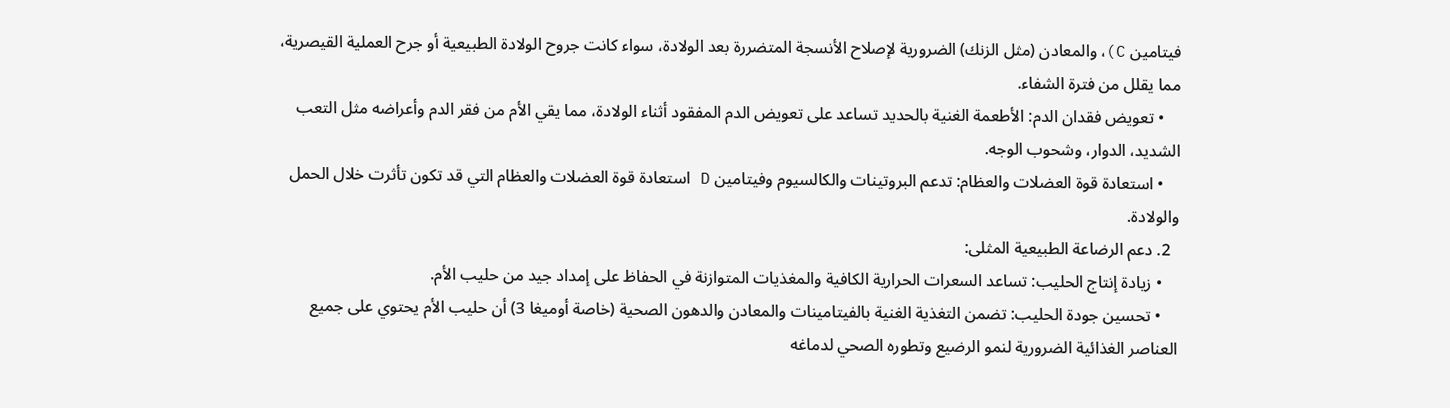فيتامين C)، والمعادن (مثل الزنك) الضرورية لإصلاح الأنسجة المتضررة بعد الولادة، سواء كانت جروح الولادة الطبيعية أو جرح العملية القيصرية، مما يقلل من فترة الشفاء.
    • تعويض فقدان الدم: الأطعمة الغنية بالحديد تساعد على تعويض الدم المفقود أثناء الولادة، مما يقي الأم من فقر الدم وأعراضه مثل التعب الشديد، الدوار، وشحوب الوجه.
    • استعادة قوة العضلات والعظام: تدعم البروتينات والكالسيوم وفيتامين D استعادة قوة العضلات والعظام التي قد تكون تأثرت خلال الحمل والولادة.
  2. دعم الرضاعة الطبيعية المثلى:
    • زيادة إنتاج الحليب: تساعد السعرات الحرارية الكافية والمغذيات المتوازنة في الحفاظ على إمداد جيد من حليب الأم.
    • تحسين جودة الحليب: تضمن التغذية الغنية بالفيتامينات والمعادن والدهون الصحية (خاصة أوميغا 3) أن حليب الأم يحتوي على جميع العناصر الغذائية الضرورية لنمو الرضيع وتطوره الصحي لدماغه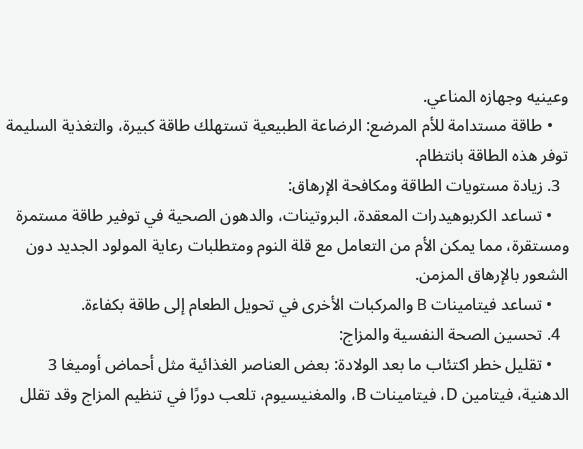وعينيه وجهازه المناعي.
    • طاقة مستدامة للأم المرضع: الرضاعة الطبيعية تستهلك طاقة كبيرة، والتغذية السليمة توفر هذه الطاقة بانتظام.
  3. زيادة مستويات الطاقة ومكافحة الإرهاق:
    • تساعد الكربوهيدرات المعقدة، البروتينات، والدهون الصحية في توفير طاقة مستمرة ومستقرة، مما يمكن الأم من التعامل مع قلة النوم ومتطلبات رعاية المولود الجديد دون الشعور بالإرهاق المزمن.
    • تساعد فيتامينات B والمركبات الأخرى في تحويل الطعام إلى طاقة بكفاءة.
  4. تحسين الصحة النفسية والمزاج:
    • تقليل خطر اكتئاب ما بعد الولادة: بعض العناصر الغذائية مثل أحماض أوميغا 3 الدهنية، فيتامين D، فيتامينات B، والمغنيسيوم، تلعب دورًا في تنظيم المزاج وقد تقلل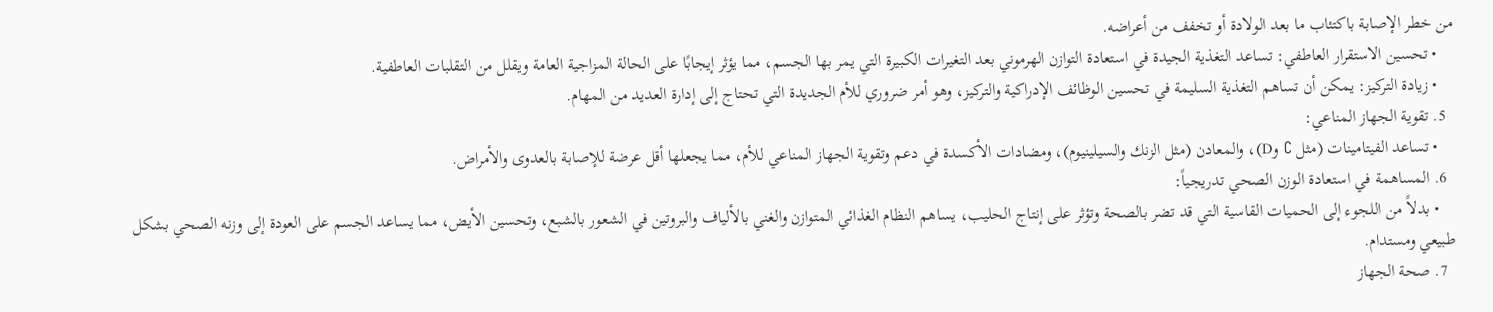من خطر الإصابة باكتئاب ما بعد الولادة أو تخفف من أعراضه.
    • تحسين الاستقرار العاطفي: تساعد التغذية الجيدة في استعادة التوازن الهرموني بعد التغيرات الكبيرة التي يمر بها الجسم، مما يؤثر إيجابًا على الحالة المزاجية العامة ويقلل من التقلبات العاطفية.
    • زيادة التركيز: يمكن أن تساهم التغذية السليمة في تحسين الوظائف الإدراكية والتركيز، وهو أمر ضروري للأم الجديدة التي تحتاج إلى إدارة العديد من المهام.
  5. تقوية الجهاز المناعي:
    • تساعد الفيتامينات (مثل C وD)، والمعادن (مثل الزنك والسيلينيوم)، ومضادات الأكسدة في دعم وتقوية الجهاز المناعي للأم، مما يجعلها أقل عرضة للإصابة بالعدوى والأمراض.
  6. المساهمة في استعادة الوزن الصحي تدريجياً:
    • بدلاً من اللجوء إلى الحميات القاسية التي قد تضر بالصحة وتؤثر على إنتاج الحليب، يساهم النظام الغذائي المتوازن والغني بالألياف والبروتين في الشعور بالشبع، وتحسين الأيض، مما يساعد الجسم على العودة إلى وزنه الصحي بشكل طبيعي ومستدام.
  7. صحة الجهاز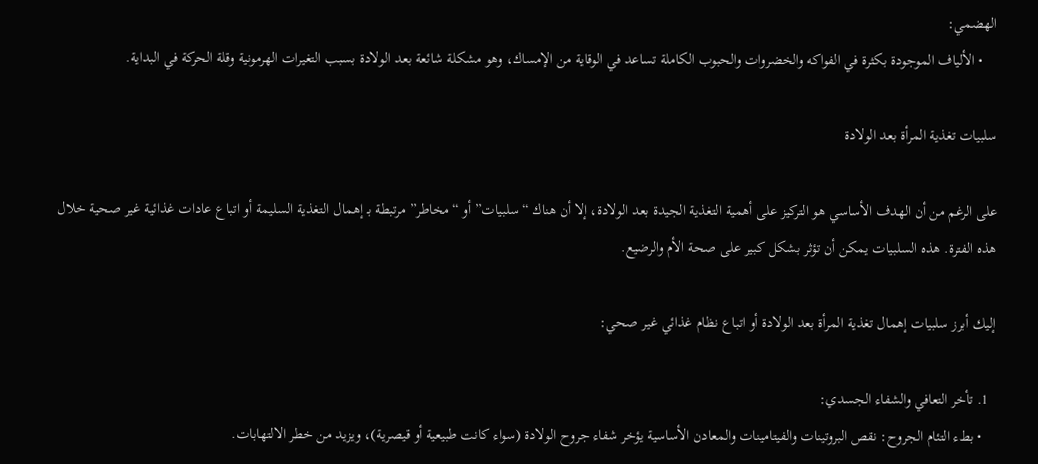الهضمي:
    • الألياف الموجودة بكثرة في الفواكه والخضروات والحبوب الكاملة تساعد في الوقاية من الإمساك، وهو مشكلة شائعة بعد الولادة بسبب التغيرات الهرمونية وقلة الحركة في البداية.

سلبيات تغذية المرأة بعد الولادة

على الرغم من أن الهدف الأساسي هو التركيز على أهمية التغذية الجيدة بعد الولادة، إلا أن هناك “سلبيات” أو “مخاطر” مرتبطة بـ إهمال التغذية السليمة أو اتباع عادات غذائية غير صحية خلال هذه الفترة. هذه السلبيات يمكن أن تؤثر بشكل كبير على صحة الأم والرضيع.

إليك أبرز سلبيات إهمال تغذية المرأة بعد الولادة أو اتباع نظام غذائي غير صحي:

  1. تأخر التعافي والشفاء الجسدي:
    • بطء التئام الجروح: نقص البروتينات والفيتامينات والمعادن الأساسية يؤخر شفاء جروح الولادة (سواء كانت طبيعية أو قيصرية)، ويزيد من خطر الالتهابات.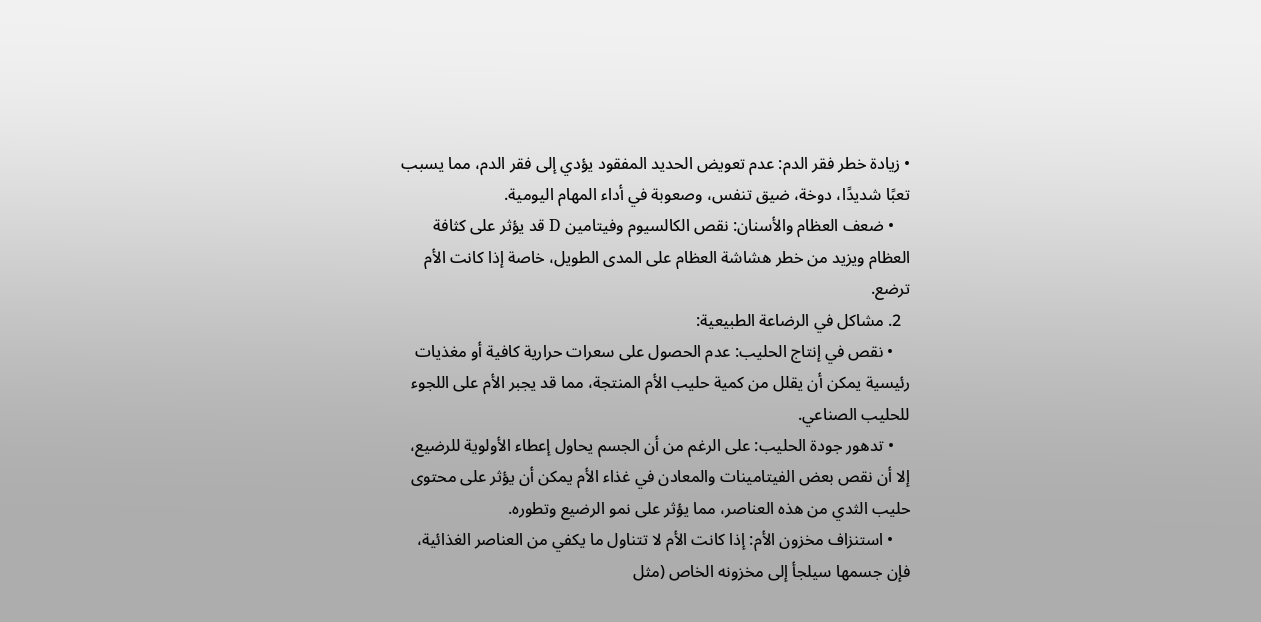• زيادة خطر فقر الدم: عدم تعويض الحديد المفقود يؤدي إلى فقر الدم، مما يسبب تعبًا شديدًا، دوخة، ضيق تنفس، وصعوبة في أداء المهام اليومية.
    • ضعف العظام والأسنان: نقص الكالسيوم وفيتامين D قد يؤثر على كثافة العظام ويزيد من خطر هشاشة العظام على المدى الطويل، خاصة إذا كانت الأم ترضع.
  2. مشاكل في الرضاعة الطبيعية:
    • نقص في إنتاج الحليب: عدم الحصول على سعرات حرارية كافية أو مغذيات رئيسية يمكن أن يقلل من كمية حليب الأم المنتجة، مما قد يجبر الأم على اللجوء للحليب الصناعي.
    • تدهور جودة الحليب: على الرغم من أن الجسم يحاول إعطاء الأولوية للرضيع، إلا أن نقص بعض الفيتامينات والمعادن في غذاء الأم يمكن أن يؤثر على محتوى حليب الثدي من هذه العناصر، مما يؤثر على نمو الرضيع وتطوره.
    • استنزاف مخزون الأم: إذا كانت الأم لا تتناول ما يكفي من العناصر الغذائية، فإن جسمها سيلجأ إلى مخزونه الخاص (مثل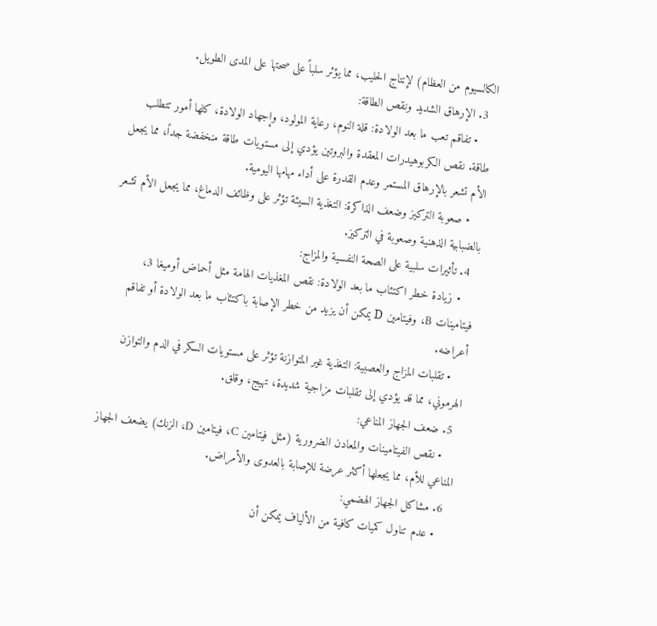الكالسيوم من العظام) لإنتاج الحليب، مما يؤثر سلباً على صحتها على المدى الطويل.
  3. الإرهاق الشديد ونقص الطاقة:
    • تفاقم تعب ما بعد الولادة: قلة النوم، رعاية المولود، وإجهاد الولادة، كلها أمور تتطلب طاقة. نقص الكربوهيدرات المعقدة والبروتين يؤدي إلى مستويات طاقة منخفضة جداً، مما يجعل الأم تشعر بالإرهاق المستمر وعدم القدرة على أداء مهامها اليومية.
    • صعوبة التركيز وضعف الذاكرة: التغذية السيئة تؤثر على وظائف الدماغ، مما يجعل الأم تشعر بالضبابية الذهنية وصعوبة في التركيز.
  4. تأثيرات سلبية على الصحة النفسية والمزاج:
    • زيادة خطر اكتئاب ما بعد الولادة: نقص المغذيات الهامة مثل أحماض أوميغا 3، فيتامينات B، وفيتامين D يمكن أن يزيد من خطر الإصابة باكتئاب ما بعد الولادة أو تفاقم أعراضه.
    • تقلبات المزاج والعصبية: التغذية غير المتوازنة تؤثر على مستويات السكر في الدم والتوازن الهرموني، مما قد يؤدي إلى تقلبات مزاجية شديدة، تهيج، وقلق.
  5. ضعف الجهاز المناعي:
    • نقص الفيتامينات والمعادن الضرورية (مثل فيتامين C، فيتامين D، الزنك) يضعف الجهاز المناعي للأم، مما يجعلها أكثر عرضة للإصابة بالعدوى والأمراض.
  6. مشاكل الجهاز الهضمي:
    • عدم تناول كميات كافية من الألياف يمكن أن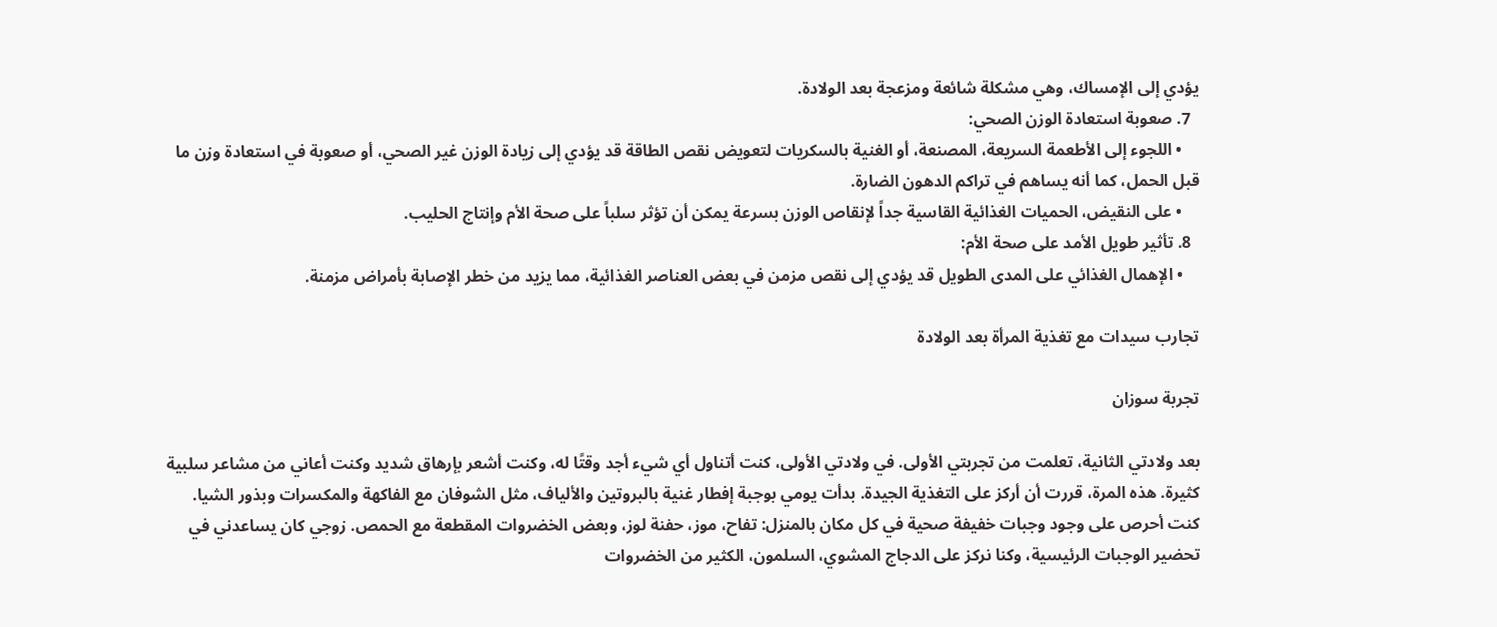يؤدي إلى الإمساك، وهي مشكلة شائعة ومزعجة بعد الولادة.
  7. صعوبة استعادة الوزن الصحي:
    • اللجوء إلى الأطعمة السريعة، المصنعة، أو الغنية بالسكريات لتعويض نقص الطاقة قد يؤدي إلى زيادة الوزن غير الصحي، أو صعوبة في استعادة وزن ما قبل الحمل، كما أنه يساهم في تراكم الدهون الضارة.
    • على النقيض، الحميات الغذائية القاسية جداً لإنقاص الوزن بسرعة يمكن أن تؤثر سلباً على صحة الأم وإنتاج الحليب.
  8. تأثير طويل الأمد على صحة الأم:
    • الإهمال الغذائي على المدى الطويل قد يؤدي إلى نقص مزمن في بعض العناصر الغذائية، مما يزيد من خطر الإصابة بأمراض مزمنة.

تجارب سيدات مع تغذية المرأة بعد الولادة

تجربة سوزان

بعد ولادتي الثانية، تعلمت من تجربتي الأولى. في ولادتي الأولى، كنت أتناول أي شيء أجد وقتًا له، وكنت أشعر بإرهاق شديد وكنت أعاني من مشاعر سلبية كثيرة. هذه المرة، قررت أن أركز على التغذية الجيدة. بدأت يومي بوجبة إفطار غنية بالبروتين والألياف، مثل الشوفان مع الفاكهة والمكسرات وبذور الشيا. كنت أحرص على وجود وجبات خفيفة صحية في كل مكان بالمنزل: تفاح، موز، حفنة لوز، وبعض الخضروات المقطعة مع الحمص. زوجي كان يساعدني في تحضير الوجبات الرئيسية، وكنا نركز على الدجاج المشوي، السلمون، الكثير من الخضروات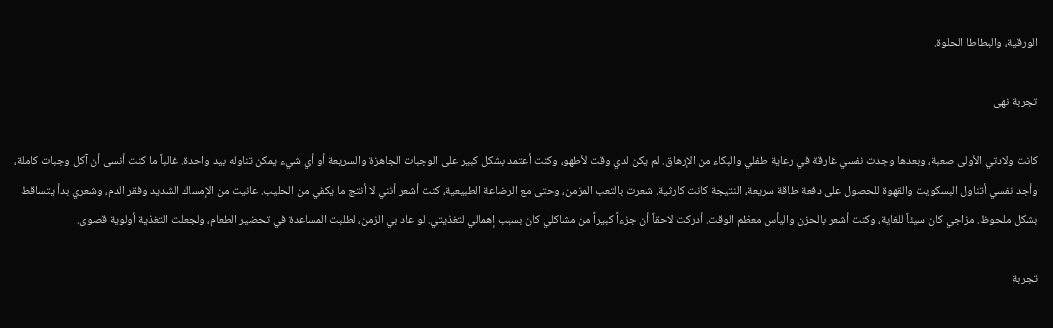الورقية، والبطاطا الحلوة.

تجربة نهى

كانت ولادتي الأولى صعبة، وبعدها وجدت نفسي غارقة في رعاية طفلي والبكاء من الإرهاق. لم يكن لدي وقت لأطهو، وكنت أعتمد بشكل كبير على الوجبات الجاهزة والسريعة أو أي شيء يمكن تناوله بيد واحدة. غالباً ما كنت أنسى أن آكل وجبات كاملة، وأجد نفسي أتناول البسكويت والقهوة للحصول على دفعة طاقة سريعة، النتيجة كانت كارثية. شعرت بالتعب المزمن، وحتى مع الرضاعة الطبيعية، كنت أشعر أنني لا أنتج ما يكفي من الحليب. عانيت من الإمساك الشديد وفقر الدم، وشعري بدأ يتساقط بشكل ملحوظ. مزاجي كان سيئاً للغاية، وكنت أشعر بالحزن واليأس معظم الوقت. أدركت لاحقاً أن جزءاً كبيراً من مشاكلي كان بسبب إهمالي لتغذيتي. لو عاد بي الزمن، لطلبت المساعدة في تحضير الطعام، ولجعلت التغذية أولوية قصوى.

تجربة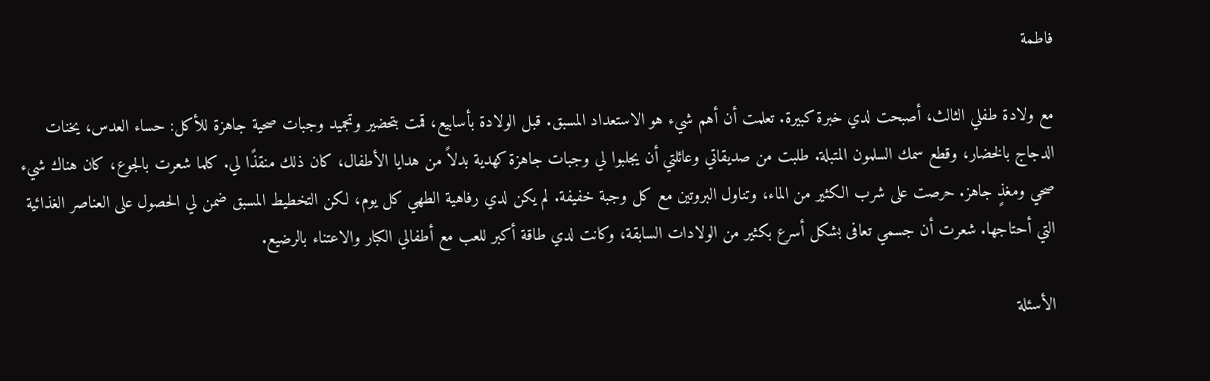فاطمة

مع ولادة طفلي الثالث، أصبحت لدي خبرة كبيرة. تعلمت أن أهم شيء هو الاستعداد المسبق. قبل الولادة بأسابيع، قمت بتحضير وتجميد وجبات صحية جاهزة للأكل: حساء العدس، يخنات الدجاج بالخضار، وقطع سمك السلمون المتبلة. طلبت من صديقاتي وعائلتي أن يجلبوا لي وجبات جاهزة كهدية بدلاً من هدايا الأطفال، كان ذلك منقذًا لي. كلما شعرت بالجوع، كان هناك شيء صحي ومغذٍ جاهز. حرصت على شرب الكثير من الماء، وتناول البروتين مع كل وجبة خفيفة. لم يكن لدي رفاهية الطهي كل يوم، لكن التخطيط المسبق ضمن لي الحصول على العناصر الغذائية التي أحتاجها. شعرت أن جسمي تعافى بشكل أسرع بكثير من الولادات السابقة، وكانت لدي طاقة أكبر للعب مع أطفالي الكبار والاعتناء بالرضيع.

الأسئلة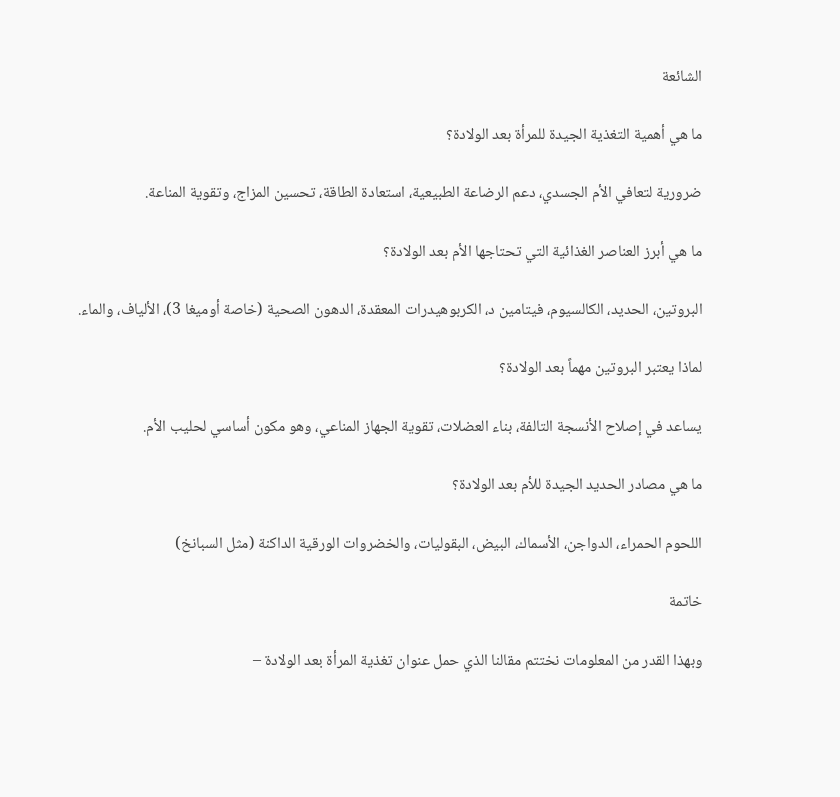الشائعة

ما هي أهمية التغذية الجيدة للمرأة بعد الولادة؟

ضرورية لتعافي الأم الجسدي، دعم الرضاعة الطبيعية، استعادة الطاقة، تحسين المزاج، وتقوية المناعة.

ما هي أبرز العناصر الغذائية التي تحتاجها الأم بعد الولادة؟

البروتين، الحديد، الكالسيوم، فيتامين د، الكربوهيدرات المعقدة، الدهون الصحية (خاصة أوميغا 3)، الألياف، والماء.

لماذا يعتبر البروتين مهماً بعد الولادة؟

يساعد في إصلاح الأنسجة التالفة، بناء العضلات، تقوية الجهاز المناعي، وهو مكون أساسي لحليب الأم.

ما هي مصادر الحديد الجيدة للأم بعد الولادة؟

اللحوم الحمراء، الدواجن، الأسماك، البيض، البقوليات، والخضروات الورقية الداكنة (مثل السبانخ)

خاتمة

وبهذا القدر من المعلومات نختتم مقالنا الذي حمل عنوان تغذية المرأة بعد الولادة –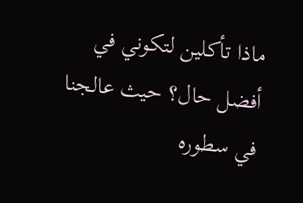ماذا تأكلين لتكوني في أفضل حال؟ حيث عالجنا في سطوره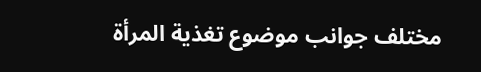مختلف جوانب موضوع تغذية المرأة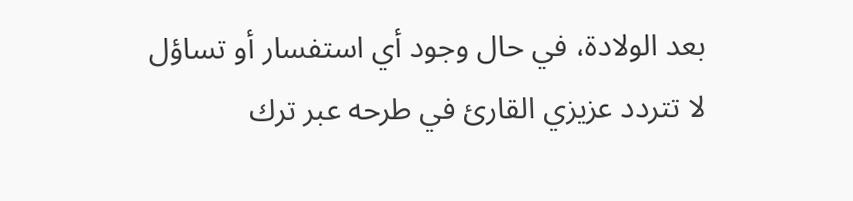بعد الولادة، في حال وجود أي استفسار أو تساؤل لا تتردد عزيزي القارئ في طرحه عبر ترك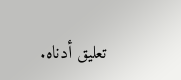تعليق أدناه.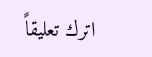اترك تعليقاً